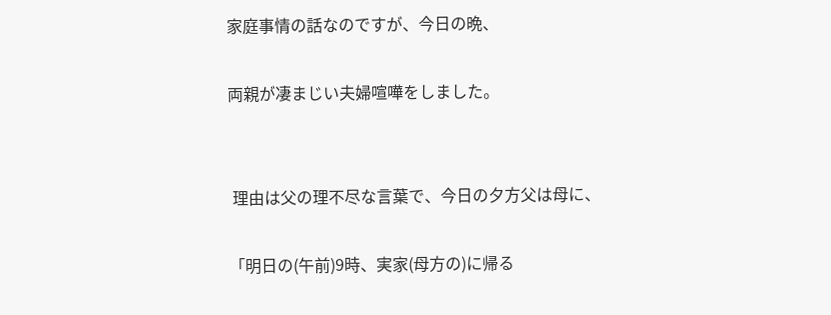家庭事情の話なのですが、今日の晩、

両親が凄まじい夫婦喧嘩をしました。


 理由は父の理不尽な言葉で、今日の夕方父は母に、

「明日の(午前)9時、実家(母方の)に帰る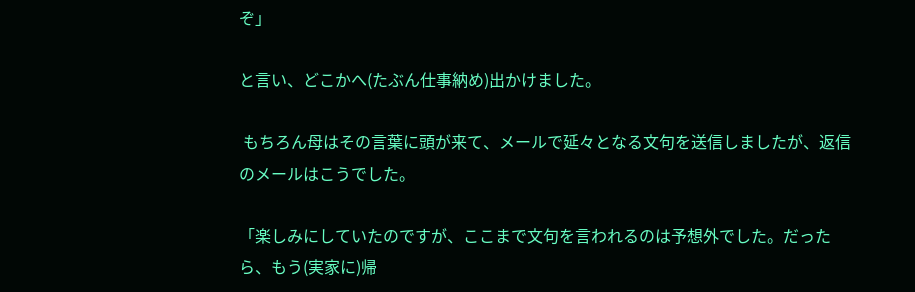ぞ」

と言い、どこかへ(たぶん仕事納め)出かけました。

 もちろん母はその言葉に頭が来て、メールで延々となる文句を送信しましたが、返信のメールはこうでした。

「楽しみにしていたのですが、ここまで文句を言われるのは予想外でした。だったら、もう(実家に)帰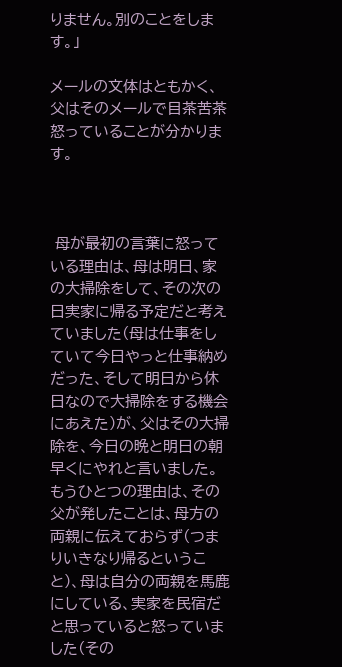りません。別のことをします。」

メールの文体はともかく、父はそのメールで目茶苦茶怒っていることが分かります。



 母が最初の言葉に怒っている理由は、母は明日、家の大掃除をして、その次の日実家に帰る予定だと考えていました(母は仕事をしていて今日やっと仕事納めだった、そして明日から休日なので大掃除をする機会にあえた)が、父はその大掃除を、今日の晩と明日の朝早くにやれと言いました。もうひとつの理由は、その父が発したことは、母方の両親に伝えておらず(つまりいきなり帰るということ)、母は自分の両親を馬鹿にしている、実家を民宿だと思っていると怒っていました(その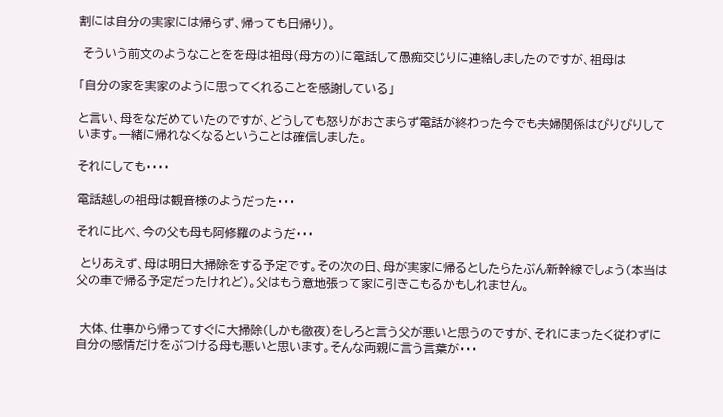割には自分の実家には帰らず、帰っても日帰り)。

 そういう前文のようなことをを母は祖母(母方の)に電話して愚痴交じりに連絡しましたのですが、祖母は

「自分の家を実家のように思ってくれることを感謝している」

と言い、母をなだめていたのですが、どうしても怒りがおさまらず電話が終わった今でも夫婦関係はぴりぴりしています。一緒に帰れなくなるということは確信しました。

それにしても・・・・

電話越しの祖母は観音様のようだった・・・

それに比べ、今の父も母も阿修羅のようだ・・・

 とりあえず、母は明日大掃除をする予定です。その次の日、母が実家に帰るとしたらたぶん新幹線でしょう(本当は父の車で帰る予定だったけれど)。父はもう意地張って家に引きこもるかもしれません。


 大体、仕事から帰ってすぐに大掃除(しかも徹夜)をしろと言う父が悪いと思うのですが、それにまったく従わずに自分の感情だけをぶつける母も悪いと思います。そんな両親に言う言葉が・・・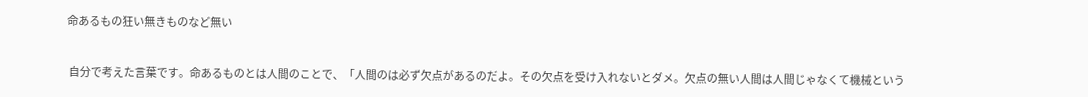命あるもの狂い無きものなど無い


 自分で考えた言葉です。命あるものとは人間のことで、「人間のは必ず欠点があるのだよ。その欠点を受け入れないとダメ。欠点の無い人間は人間じゃなくて機械という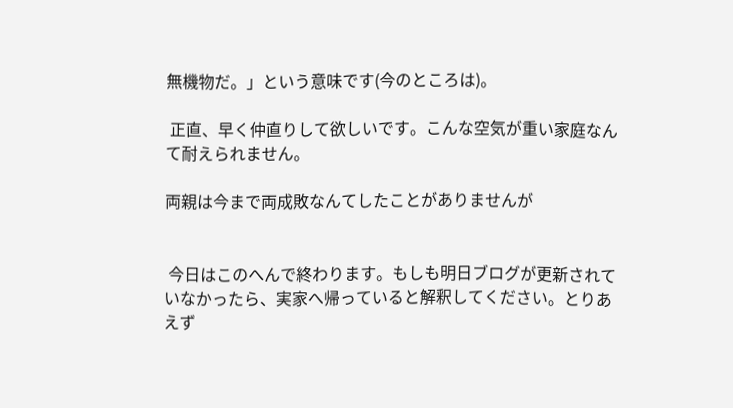無機物だ。」という意味です(今のところは)。

 正直、早く仲直りして欲しいです。こんな空気が重い家庭なんて耐えられません。

両親は今まで両成敗なんてしたことがありませんが


 今日はこのへんで終わります。もしも明日ブログが更新されていなかったら、実家へ帰っていると解釈してください。とりあえず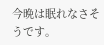今晩は眠れなさそうです。